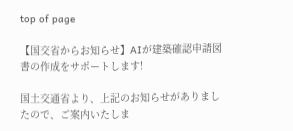top of page

【国交省からお知らせ】AIが建築確認申請図書の作成をサポートします!

国土交通省より、上記のお知らせがありましたので、ご案内いたしま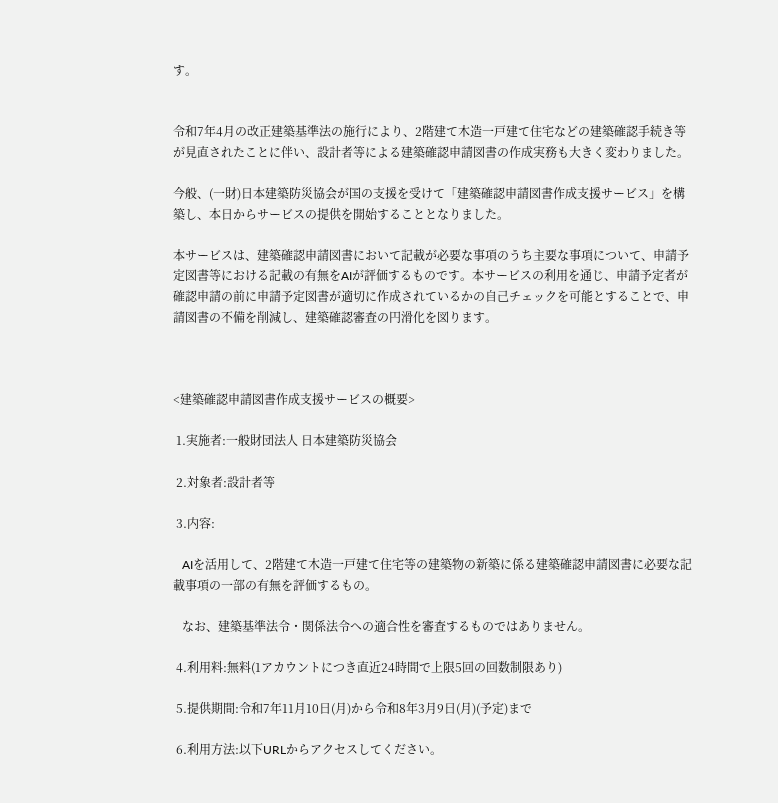す。


令和7年4月の改正建築基準法の施行により、2階建て木造一戸建て住宅などの建築確認手続き等が見直されたことに伴い、設計者等による建築確認申請図書の作成実務も大きく変わりました。

今般、(一財)日本建築防災協会が国の支援を受けて「建築確認申請図書作成支援サービス」を構築し、本日からサービスの提供を開始することとなりました。

本サービスは、建築確認申請図書において記載が必要な事項のうち主要な事項について、申請予定図書等における記載の有無をAIが評価するものです。本サービスの利用を通じ、申請予定者が確認申請の前に申請予定図書が適切に作成されているかの自己チェックを可能とすることで、申請図書の不備を削減し、建築確認審査の円滑化を図ります。



<建築確認申請図書作成支援サービスの概要>

 1.実施者:一般財団法人 日本建築防災協会

 2.対象者:設計者等

 3.内容:

   AIを活用して、2階建て木造一戸建て住宅等の建築物の新築に係る建築確認申請図書に必要な記載事項の一部の有無を評価するもの。

   なお、建築基準法令・関係法令への適合性を審査するものではありません。

 4.利用料:無料(1アカウントにつき直近24時間で上限5回の回数制限あり)

 5.提供期間:令和7年11月10日(月)から令和8年3月9日(月)(予定)まで

 6.利用方法:以下URLからアクセスしてください。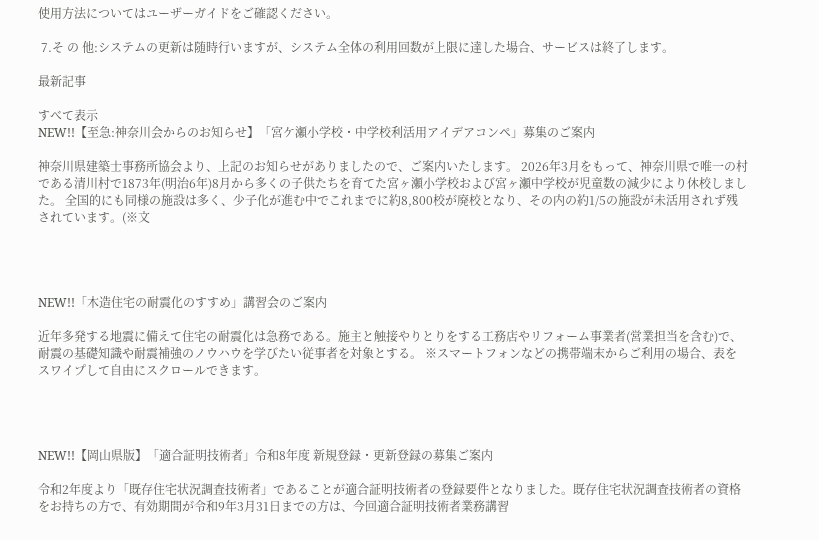使用方法についてはユーザーガイドをご確認ください。

 7.そ の 他:システムの更新は随時行いますが、システム全体の利用回数が上限に達した場合、サービスは終了します。

最新記事

すべて表示
NEW!!【至急:神奈川会からのお知らせ】「宮ケ瀬小学校・中学校利活用アイデアコンペ」募集のご案内

神奈川県建築士事務所協会より、上記のお知らせがありましたので、ご案内いたします。 2026年3月をもって、神奈川県で唯一の村である清川村で1873年(明治6年)8月から多くの子供たちを育てた宮ヶ瀬小学校および宮ヶ瀬中学校が児童数の減少により休校しました。 全国的にも同様の施設は多く、少子化が進む中でこれまでに約8,800校が廃校となり、その内の約1/5の施設が未活用されず残されています。(※文




NEW!!「木造住宅の耐震化のすすめ」講習会のご案内

近年多発する地震に備えて住宅の耐震化は急務である。施主と触接やりとりをする工務店やリフォーム事業者(営業担当を含む)で、耐震の基礎知識や耐震補強のノウハウを学びたい従事者を対象とする。 ※スマートフォンなどの携帯端末からご利用の場合、表をスワイプして自由にスクロールできます。




NEW!!【岡山県版】「適合証明技術者」令和8年度 新規登録・更新登録の募集ご案内

令和2年度より「既存住宅状況調査技術者」であることが適合証明技術者の登録要件となりました。既存住宅状況調査技術者の資格をお持ちの方で、有効期間が令和9年3月31日までの方は、今回適合証明技術者業務講習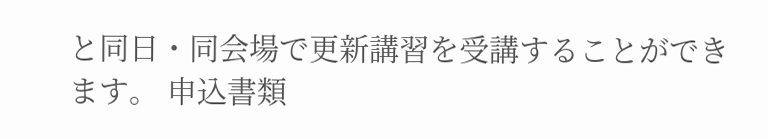と同日・同会場で更新講習を受講することができます。 申込書類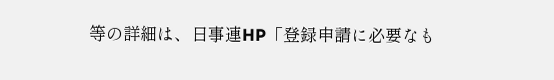等の詳細は、日事連HP「登録申請に必要なも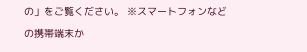の」をご覧ください。 ※スマートフォンなどの携帯端末か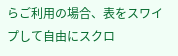らご利用の場合、表をスワイプして自由にスクロ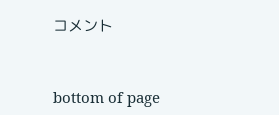コメント


bottom of page